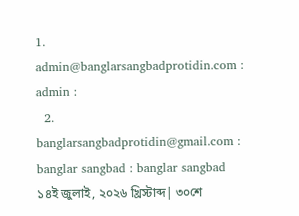1. admin@banglarsangbadprotidin.com : admin :
  2. banglarsangbadprotidin@gmail.com : banglar sangbad : banglar sangbad
১৪ই জুলাই, ২০২৬ খ্রিস্টাব্দ| ৩০শে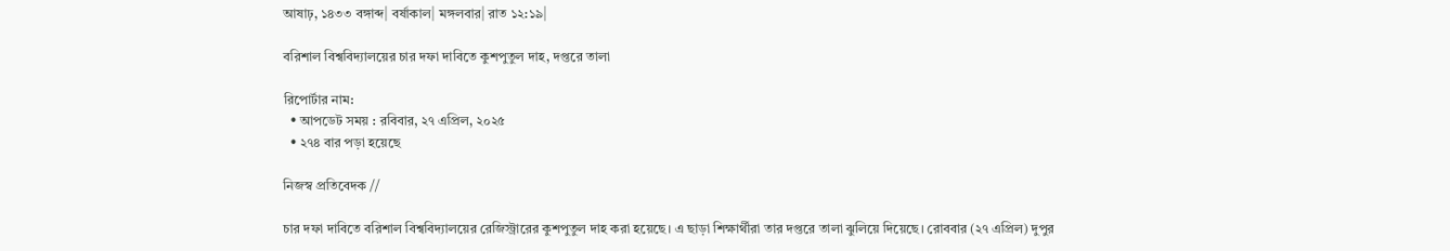আষাঢ়, ১৪৩৩ বঙ্গাব্দ| বর্ষাকাল| মঙ্গলবার| রাত ১২:১৯|

বরিশাল বিশ্ববিদ্যালয়ের চার দফা দাবিতে কুশপুতুল দাহ, দপ্তরে তালা

রিপোর্টার নাম:
  • আপডেট সময় : রবিবার, ২৭ এপ্রিল, ২০২৫
  • ২৭৪ বার পড়া হয়েছে

নিজস্ব প্রতিবেদক //

চার দফা দাবিতে বরিশাল বিশ্ববিদ্যালয়ের রেজিস্ট্রারের কুশপুতুল দাহ করা হয়েছে। এ ছাড়া শিক্ষার্থীরা তার দপ্তরে তালা ঝুলিয়ে দিয়েছে। রোববার (২৭ এপ্রিল) দুপুর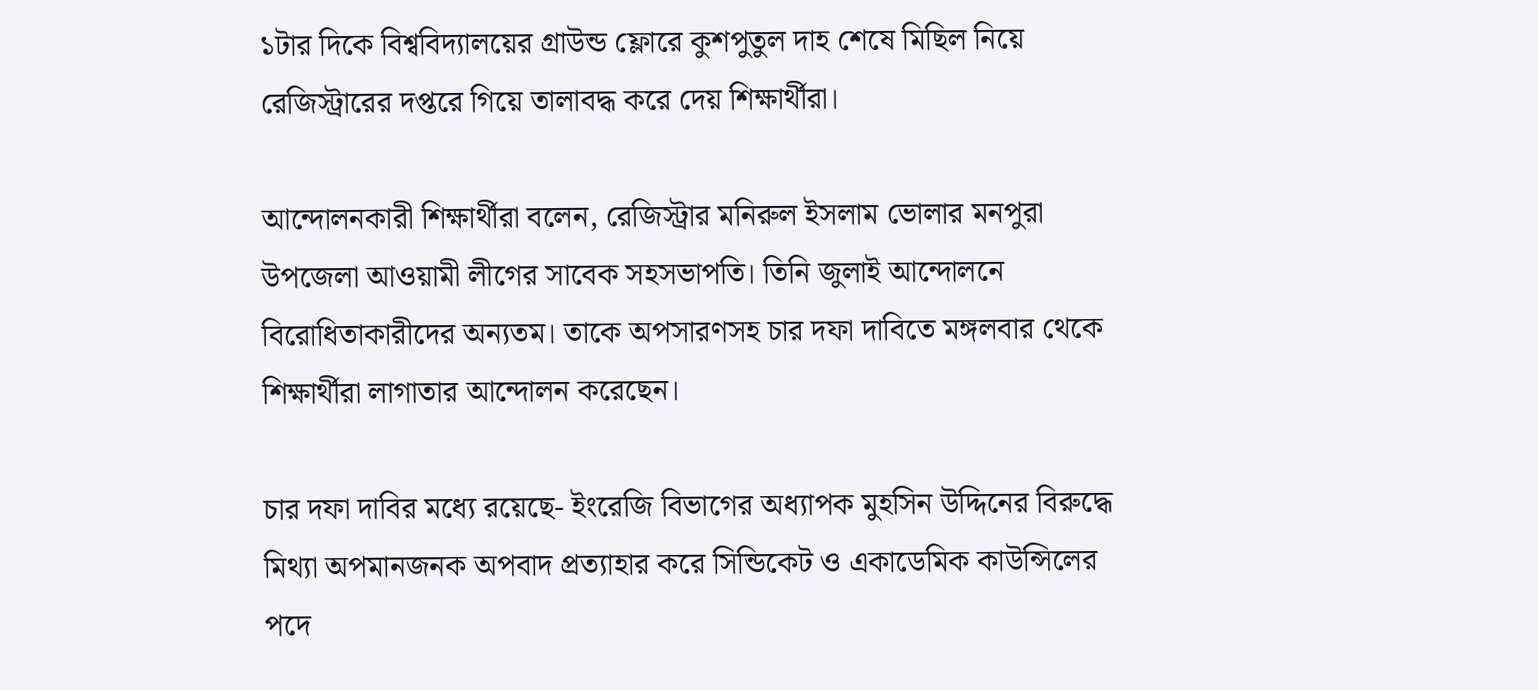১টার দিকে বিশ্ববিদ্যালয়ের গ্রাউন্ড ফ্লোরে কুশপুতুল দাহ শেষে মিছিল নিয়ে রেজিস্ট্রারের দপ্তরে গিয়ে তালাবদ্ধ করে দেয় শিক্ষার্থীরা।

আন্দোলনকারী শিক্ষার্থীরা বলেন, রেজিস্ট্রার মনিরুল ইসলাম ভোলার মনপুরা উপজেলা আওয়ামী লীগের সাবেক সহসভাপতি। তিনি জুলাই আন্দোলনে বিরোধিতাকারীদের অন্যতম। তাকে অপসারণসহ চার দফা দাবিতে মঙ্গলবার থেকে শিক্ষার্থীরা লাগাতার আন্দোলন করেছেন।

চার দফা দাবির মধ্যে রয়েছে- ইংরেজি বিভাগের অধ্যাপক মুহসিন উদ্দিনের বিরুদ্ধে মিথ্যা অপমানজনক অপবাদ প্রত্যাহার করে সিন্ডিকেট ও একাডেমিক কাউন্সিলের পদে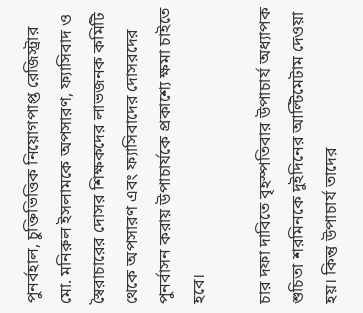পুনর্বহাল, চুক্তিভিত্তিক নিয়োগপাপ্ত রেজিস্ট্রার মো. মনিরুল ইসলামকে অপসারণ, ফ্যাসিবাদ ও স্বৈরাচারের দোসর শিক্ষকদের লাভজনক কমিটি থেকে অপসারণ এবং ফ্যাসিবাদের দোসরদের পুনর্বাসন করায় উপাচার্যকে প্রকাশ্যে ক্ষমা চাইতে হবে।

চার দফা দাবিতে বৃহস্পতিবার উপাচার্য অধ্যাপক শুচিতা শরমিনকে দুইদিনের আল্টিমেটাম দেওয়া হয়। কিন্তু উপাচার্য তাদের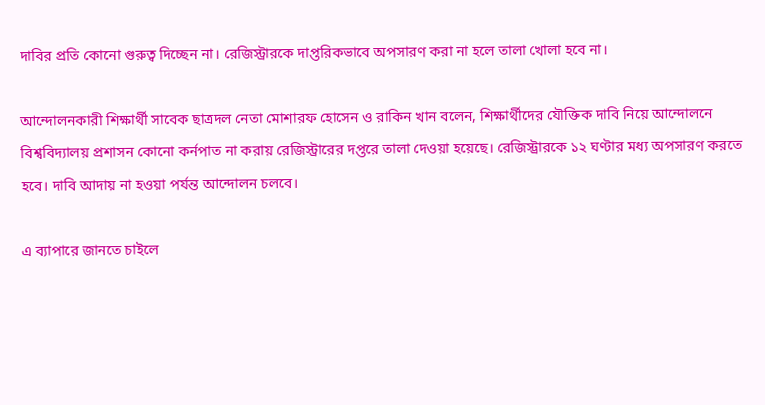দাবির প্রতি কোনো গুরুত্ব দিচ্ছেন না। রেজিস্ট্রারকে দাপ্তরিকভাবে অপসারণ করা না হলে তালা খোলা হবে না।

আন্দোলনকারী শিক্ষার্থী সাবেক ছাত্রদল নেতা মোশারফ হোসেন ও রাকিন খান বলেন, শিক্ষার্থীদের যৌক্তিক দাবি নিয়ে আন্দোলনে বিশ্ববিদ্যালয় প্রশাসন কোনো কর্নপাত না করায় রেজিস্ট্রারের দপ্তরে তালা দেওয়া হয়েছে। রেজিস্ট্রারকে ১২ ঘণ্টার মধ্য অপসারণ করতে হবে। দাবি আদায় না হওয়া পর্যন্ত আন্দোলন চলবে।

এ ব্যাপারে জানতে চাইলে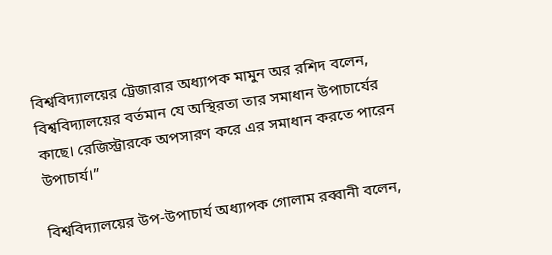বিশ্ববিদ্যালয়ের ট্রেজারার অধ্যাপক মামুন অর রশিদ বলেন, বিশ্ববিদ্যালয়ের বর্তমান যে অস্থিরতা তার সমাধান উপাচার্যের কাছে। রেজিস্ট্রারকে অপসারণ করে এর সমাধান করতে পারেন উপাচার্য।”

বিশ্ববিদ্যালয়ের উপ-উপাচার্য অধ্যাপক গোলাম রব্বানী বলেন,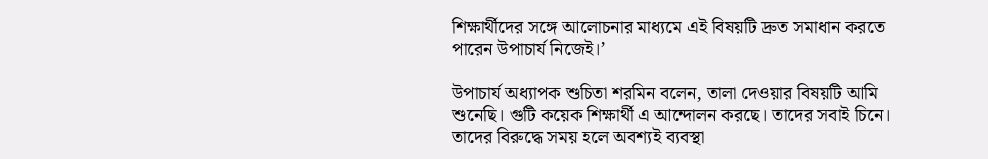শিক্ষার্থীদের সঙ্গে আলোচনার মাধ্যমে এই বিষয়টি দ্রুত সমাধান করতে পারেন উপাচার্য নিজেই।’

উপাচার্য অধ্যাপক শুচিতা শরমিন বলেন, তালা দেওয়ার বিষয়টি আমি শুনেছি। গুটি কয়েক শিক্ষার্থী এ আন্দোলন করছে। তাদের সবাই চিনে। তাদের বিরুদ্ধে সময় হলে অবশ্যই ব্যবস্থা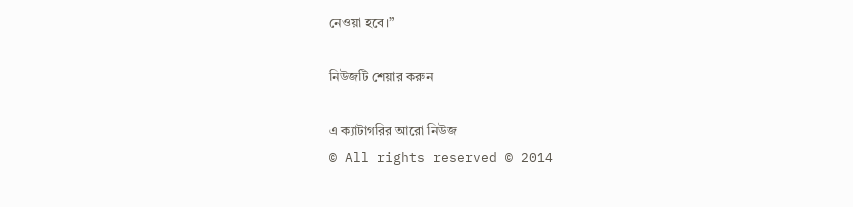নেওয়া হবে।”

নিউজটি শেয়ার করুন

এ ক্যাটাগরির আরো নিউজ
© All rights reserved © 2014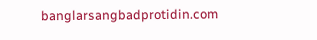banglarsangbadprotidin.com